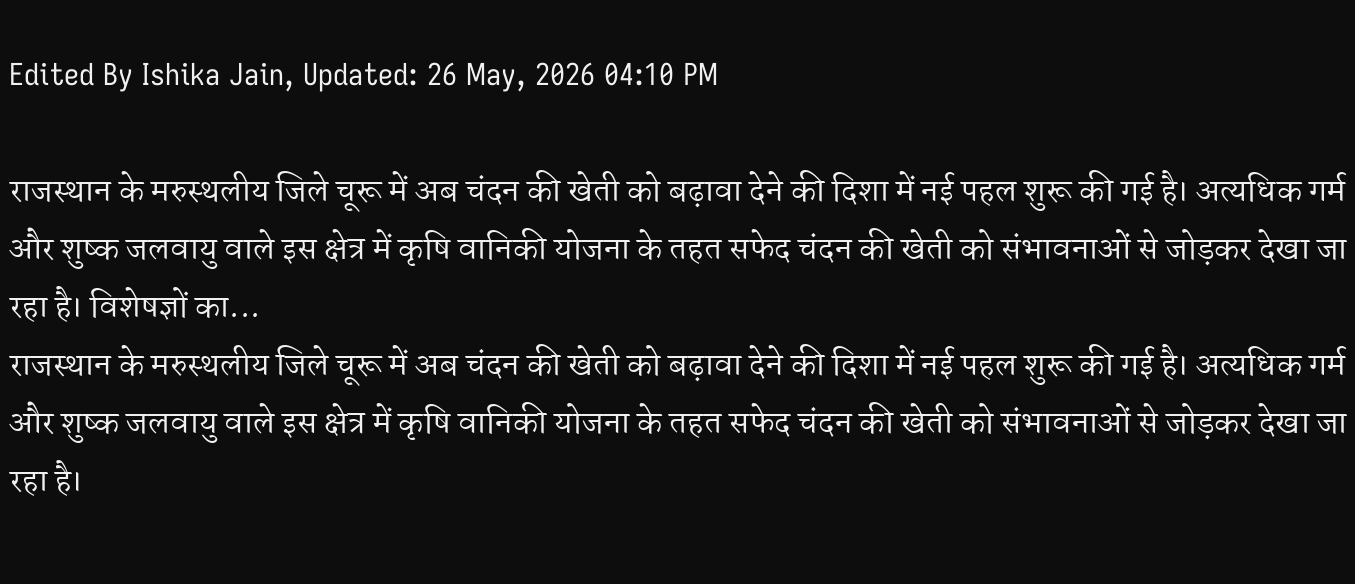Edited By Ishika Jain, Updated: 26 May, 2026 04:10 PM

राजस्थान के मरुस्थलीय जिले चूरू में अब चंदन की खेती को बढ़ावा देने की दिशा में नई पहल शुरू की गई है। अत्यधिक गर्म और शुष्क जलवायु वाले इस क्षेत्र में कृषि वानिकी योजना के तहत सफेद चंदन की खेती को संभावनाओं से जोड़कर देखा जा रहा है। विशेषज्ञों का...
राजस्थान के मरुस्थलीय जिले चूरू में अब चंदन की खेती को बढ़ावा देने की दिशा में नई पहल शुरू की गई है। अत्यधिक गर्म और शुष्क जलवायु वाले इस क्षेत्र में कृषि वानिकी योजना के तहत सफेद चंदन की खेती को संभावनाओं से जोड़कर देखा जा रहा है।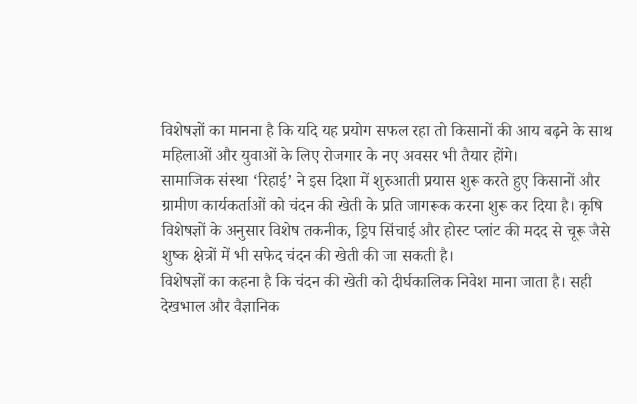विशेषज्ञों का मानना है कि यदि यह प्रयोग सफल रहा तो किसानों की आय बढ़ने के साथ महिलाओं और युवाओं के लिए रोजगार के नए अवसर भी तैयार होंगे।
सामाजिक संस्था ‘रिहाई’ ने इस दिशा में शुरुआती प्रयास शुरू करते हुए किसानों और ग्रामीण कार्यकर्ताओं को चंदन की खेती के प्रति जागरूक करना शुरू कर दिया है। कृषि विशेषज्ञों के अनुसार विशेष तकनीक, ड्रिप सिंचाई और होस्ट प्लांट की मदद से चूरू जैसे शुष्क क्षेत्रों में भी सफेद चंदन की खेती की जा सकती है।
विशेषज्ञों का कहना है कि चंदन की खेती को दीर्घकालिक निवेश माना जाता है। सही देखभाल और वैज्ञानिक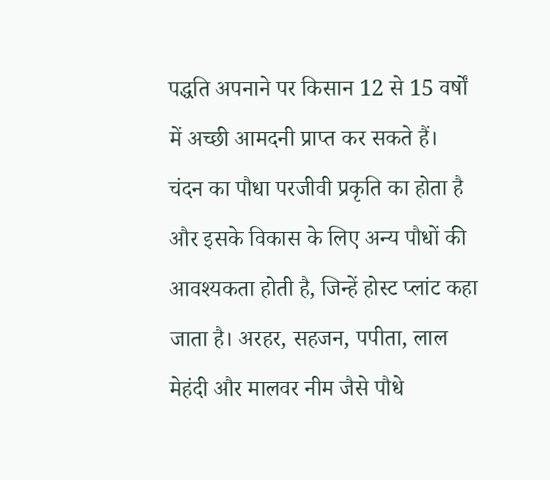पद्धति अपनाने पर किसान 12 से 15 वर्षों में अच्छी आमदनी प्राप्त कर सकते हैं।
चंदन का पौधा परजीवी प्रकृति का होता है और इसके विकास के लिए अन्य पौधों की आवश्यकता होती है, जिन्हें होस्ट प्लांट कहा जाता है। अरहर, सहजन, पपीता, लाल मेहंदी और मालवर नीम जैसे पौधे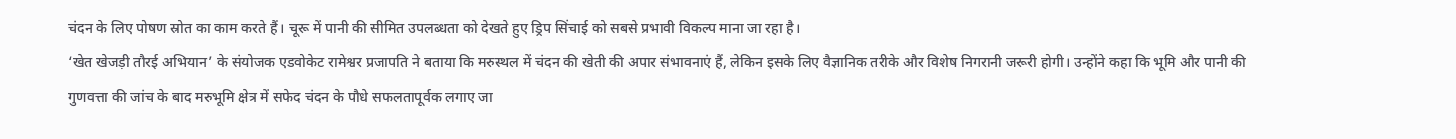चंदन के लिए पोषण स्रोत का काम करते हैं। चूरू में पानी की सीमित उपलब्धता को देखते हुए ड्रिप सिंचाई को सबसे प्रभावी विकल्प माना जा रहा है।
‘खेत खेजड़ी तौरई अभियान’ के संयोजक एडवोकेट रामेश्वर प्रजापति ने बताया कि मरुस्थल में चंदन की खेती की अपार संभावनाएं हैं, लेकिन इसके लिए वैज्ञानिक तरीके और विशेष निगरानी जरूरी होगी। उन्होंने कहा कि भूमि और पानी की गुणवत्ता की जांच के बाद मरुभूमि क्षेत्र में सफेद चंदन के पौधे सफलतापूर्वक लगाए जा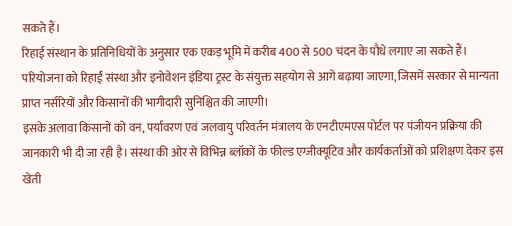सकते हैं।
रिहाई संस्थान के प्रतिनिधियों के अनुसार एक एकड़ भूमि में करीब 400 से 500 चंदन के पौधे लगाए जा सकते हैं। परियोजना को रिहाई संस्था और इनोवेशन इंडिया ट्रस्ट के संयुक्त सहयोग से आगे बढ़ाया जाएगा, जिसमें सरकार से मान्यता प्राप्त नर्सरियों और किसानों की भागीदारी सुनिश्चित की जाएगी।
इसके अलावा किसानों को वन, पर्यावरण एवं जलवायु परिवर्तन मंत्रालय के एनटीएमएस पोर्टल पर पंजीयन प्रक्रिया की जानकारी भी दी जा रही है। संस्था की ओर से विभिन्न ब्लॉकों के फील्ड एग्जीक्यूटिव और कार्यकर्ताओं को प्रशिक्षण देकर इस खेती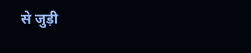से जुड़ी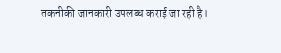तकनीकी जानकारी उपलब्ध कराई जा रही है।